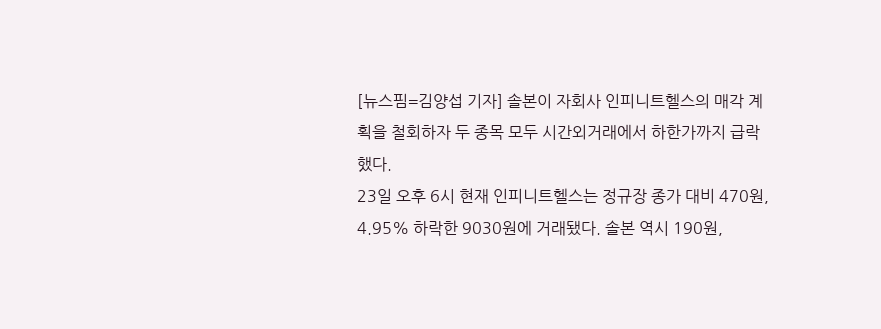[뉴스핌=김양섭 기자] 솔본이 자회사 인피니트헬스의 매각 계획을 철회하자 두 종목 모두 시간외거래에서 하한가까지 급락했다.
23일 오후 6시 현재 인피니트헬스는 정규장 종가 대비 470원, 4.95% 하락한 9030원에 거래됐다. 솔본 역시 190원,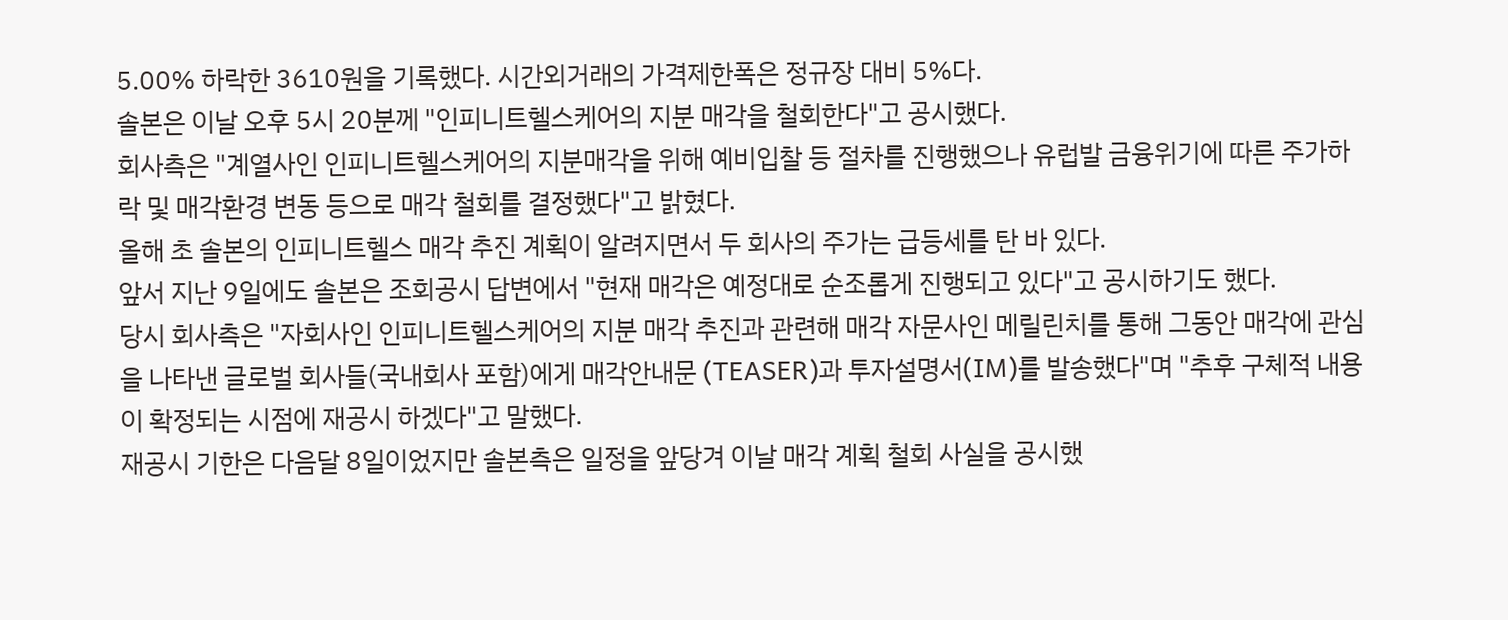5.00% 하락한 3610원을 기록했다. 시간외거래의 가격제한폭은 정규장 대비 5%다.
솔본은 이날 오후 5시 20분께 "인피니트헬스케어의 지분 매각을 철회한다"고 공시했다.
회사측은 "계열사인 인피니트헬스케어의 지분매각을 위해 예비입찰 등 절차를 진행했으나 유럽발 금융위기에 따른 주가하락 및 매각환경 변동 등으로 매각 철회를 결정했다"고 밝혔다.
올해 초 솔본의 인피니트헬스 매각 추진 계획이 알려지면서 두 회사의 주가는 급등세를 탄 바 있다.
앞서 지난 9일에도 솔본은 조회공시 답변에서 "현재 매각은 예정대로 순조롭게 진행되고 있다"고 공시하기도 했다.
당시 회사측은 "자회사인 인피니트헬스케어의 지분 매각 추진과 관련해 매각 자문사인 메릴린치를 통해 그동안 매각에 관심을 나타낸 글로벌 회사들(국내회사 포함)에게 매각안내문 (TEASER)과 투자설명서(IM)를 발송했다"며 "추후 구체적 내용이 확정되는 시점에 재공시 하겠다"고 말했다.
재공시 기한은 다음달 8일이었지만 솔본측은 일정을 앞당겨 이날 매각 계획 철회 사실을 공시했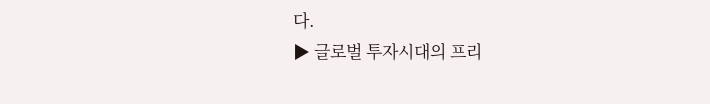다.
▶ 글로벌 투자시대의 프리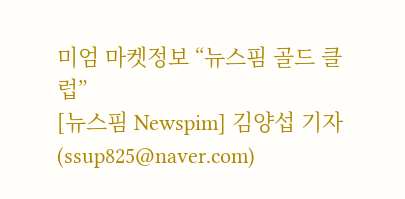미엄 마켓정보 “뉴스핌 골드 클럽”
[뉴스핌 Newspim] 김양섭 기자 (ssup825@naver.com)